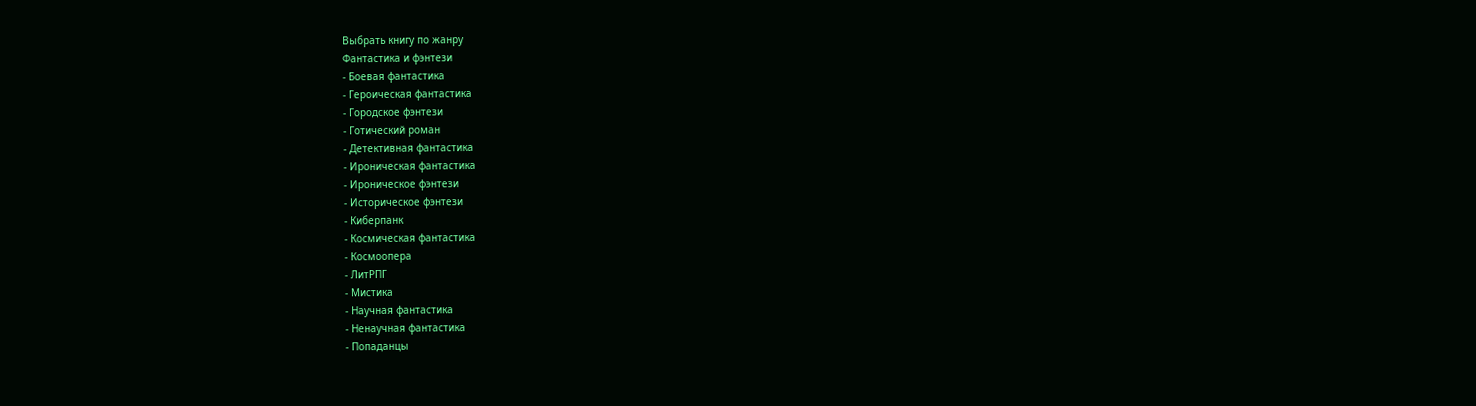Выбрать книгу по жанру
Фантастика и фэнтези
- Боевая фантастика
- Героическая фантастика
- Городское фэнтези
- Готический роман
- Детективная фантастика
- Ироническая фантастика
- Ироническое фэнтези
- Историческое фэнтези
- Киберпанк
- Космическая фантастика
- Космоопера
- ЛитРПГ
- Мистика
- Научная фантастика
- Ненаучная фантастика
- Попаданцы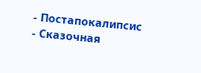- Постапокалипсис
- Сказочная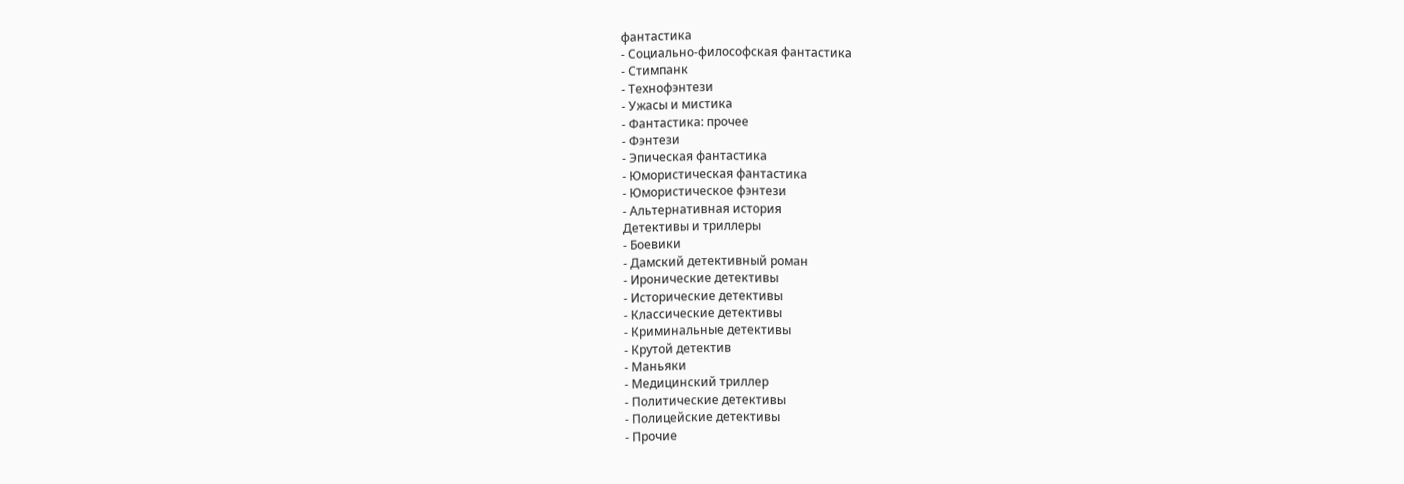фантастика
- Социально-философская фантастика
- Стимпанк
- Технофэнтези
- Ужасы и мистика
- Фантастика: прочее
- Фэнтези
- Эпическая фантастика
- Юмористическая фантастика
- Юмористическое фэнтези
- Альтернативная история
Детективы и триллеры
- Боевики
- Дамский детективный роман
- Иронические детективы
- Исторические детективы
- Классические детективы
- Криминальные детективы
- Крутой детектив
- Маньяки
- Медицинский триллер
- Политические детективы
- Полицейские детективы
- Прочие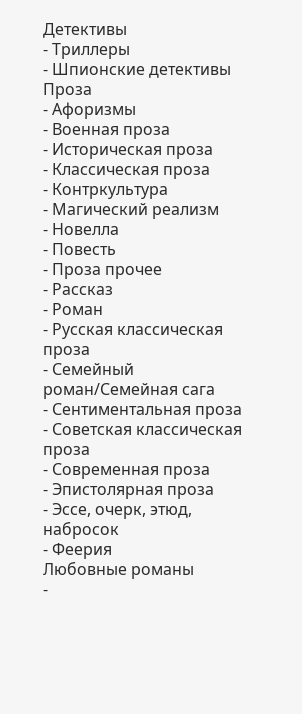Детективы
- Триллеры
- Шпионские детективы
Проза
- Афоризмы
- Военная проза
- Историческая проза
- Классическая проза
- Контркультура
- Магический реализм
- Новелла
- Повесть
- Проза прочее
- Рассказ
- Роман
- Русская классическая проза
- Семейный роман/Семейная сага
- Сентиментальная проза
- Советская классическая проза
- Современная проза
- Эпистолярная проза
- Эссе, очерк, этюд, набросок
- Феерия
Любовные романы
-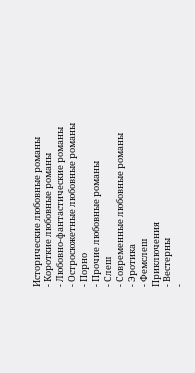Исторические любовные романы
- Короткие любовные романы
- Любовно-фантастические романы
- Остросюжетные любовные романы
- Порно
- Прочие любовные романы
- Слеш
- Современные любовные романы
- Эротика
- Фемслеш
Приключения
- Вестерны
-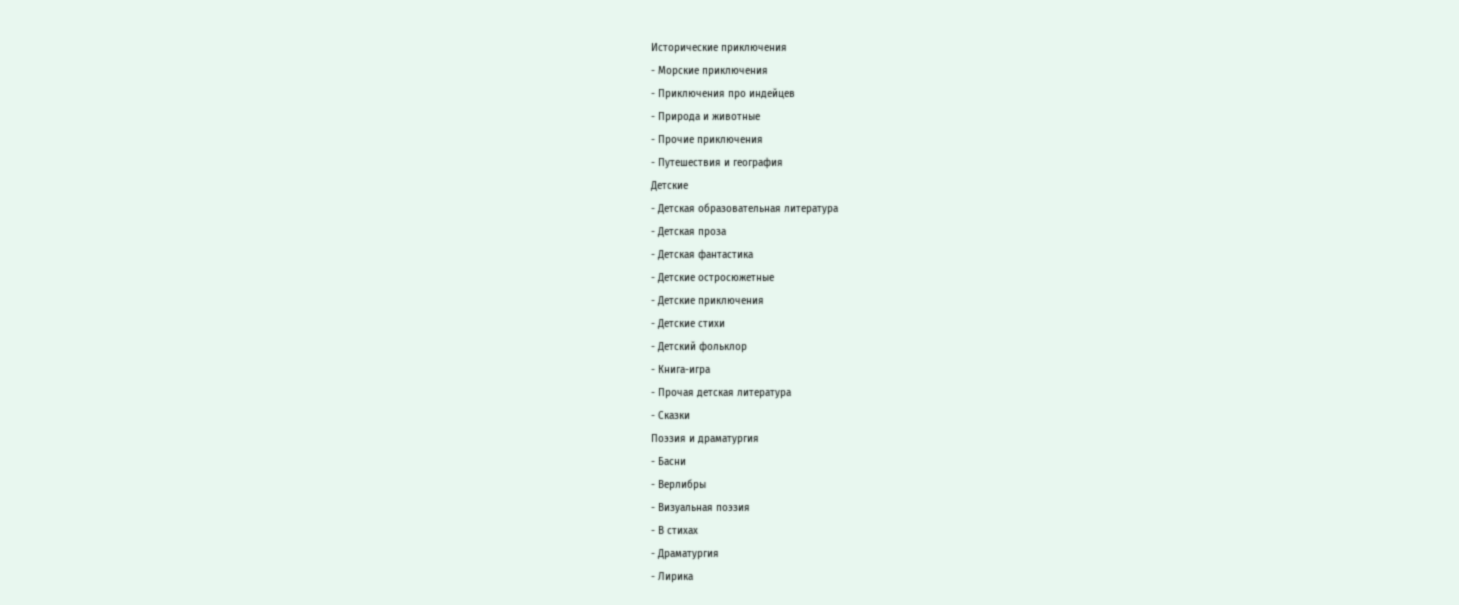Исторические приключения
- Морские приключения
- Приключения про индейцев
- Природа и животные
- Прочие приключения
- Путешествия и география
Детские
- Детская образовательная литература
- Детская проза
- Детская фантастика
- Детские остросюжетные
- Детские приключения
- Детские стихи
- Детский фольклор
- Книга-игра
- Прочая детская литература
- Сказки
Поэзия и драматургия
- Басни
- Верлибры
- Визуальная поэзия
- В стихах
- Драматургия
- Лирика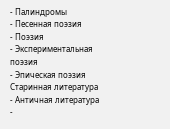- Палиндромы
- Песенная поэзия
- Поэзия
- Экспериментальная поэзия
- Эпическая поэзия
Старинная литература
- Античная литература
-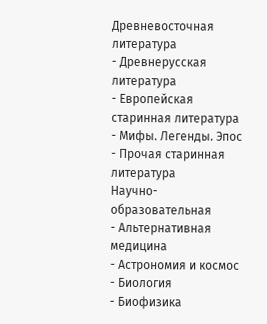Древневосточная литература
- Древнерусская литература
- Европейская старинная литература
- Мифы. Легенды. Эпос
- Прочая старинная литература
Научно-образовательная
- Альтернативная медицина
- Астрономия и космос
- Биология
- Биофизика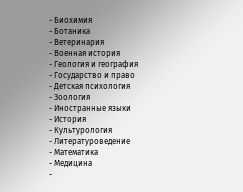- Биохимия
- Ботаника
- Ветеринария
- Военная история
- Геология и география
- Государство и право
- Детская психология
- Зоология
- Иностранные языки
- История
- Культурология
- Литературоведение
- Математика
- Медицина
-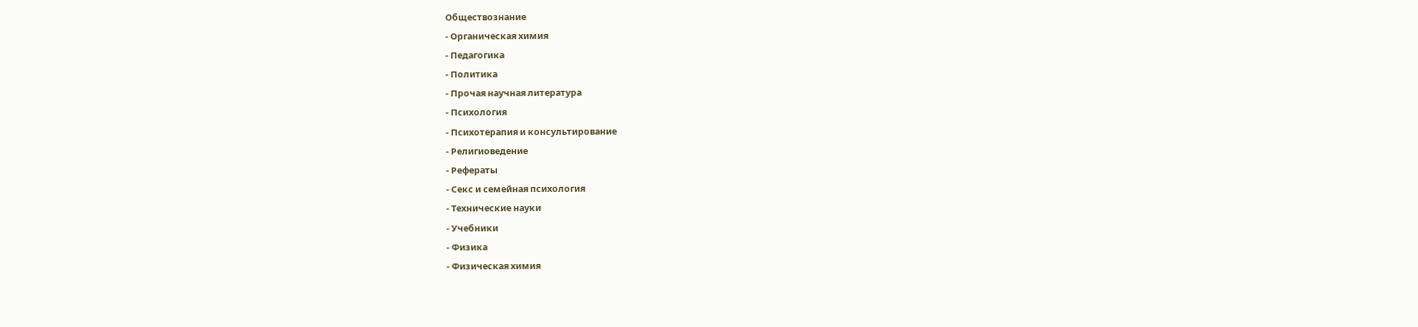Обществознание
- Органическая химия
- Педагогика
- Политика
- Прочая научная литература
- Психология
- Психотерапия и консультирование
- Религиоведение
- Рефераты
- Секс и семейная психология
- Технические науки
- Учебники
- Физика
- Физическая химия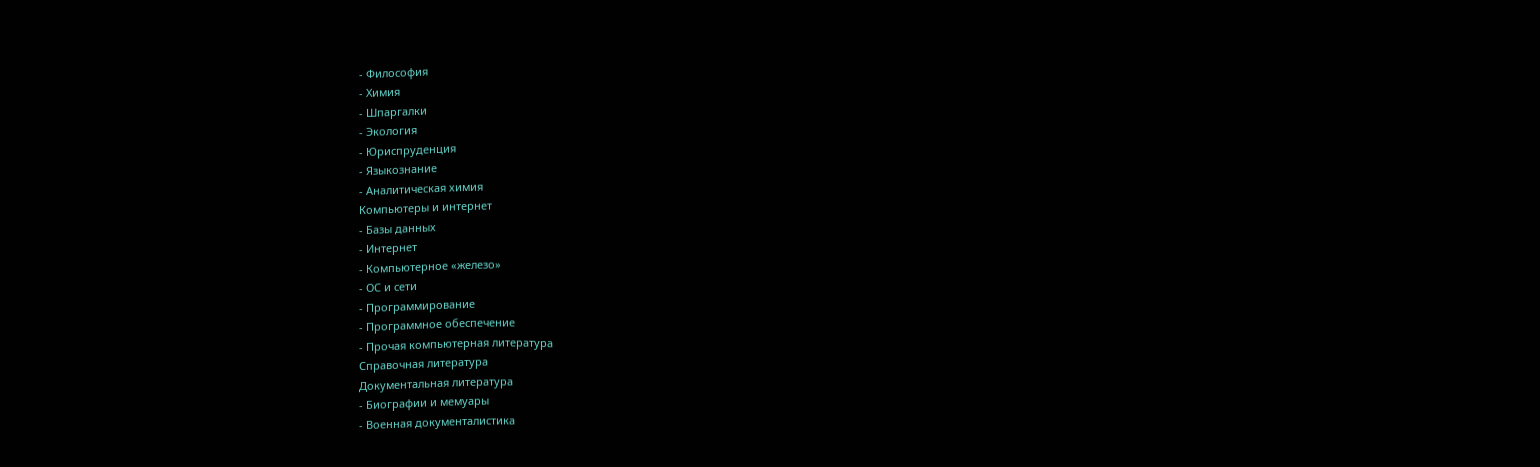- Философия
- Химия
- Шпаргалки
- Экология
- Юриспруденция
- Языкознание
- Аналитическая химия
Компьютеры и интернет
- Базы данных
- Интернет
- Компьютерное «железо»
- ОС и сети
- Программирование
- Программное обеспечение
- Прочая компьютерная литература
Справочная литература
Документальная литература
- Биографии и мемуары
- Военная документалистика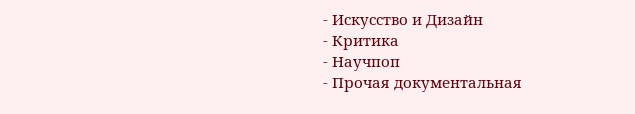- Искусство и Дизайн
- Критика
- Научпоп
- Прочая документальная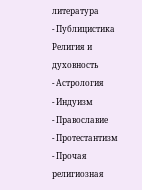литература
- Публицистика
Религия и духовность
- Астрология
- Индуизм
- Православие
- Протестантизм
- Прочая религиозная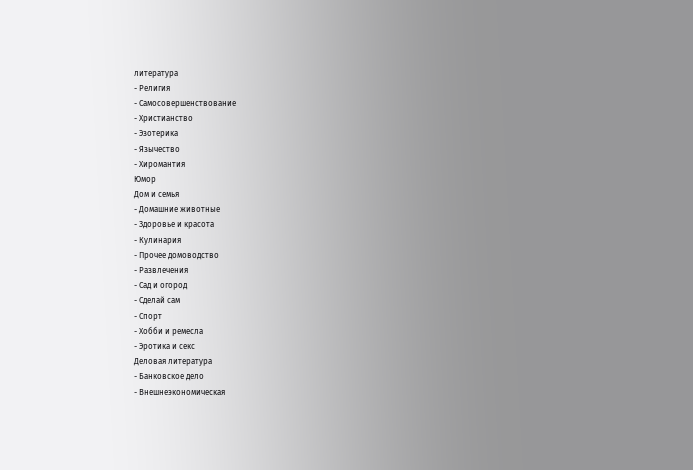литература
- Религия
- Самосовершенствование
- Христианство
- Эзотерика
- Язычество
- Хиромантия
Юмор
Дом и семья
- Домашние животные
- Здоровье и красота
- Кулинария
- Прочее домоводство
- Развлечения
- Сад и огород
- Сделай сам
- Спорт
- Хобби и ремесла
- Эротика и секс
Деловая литература
- Банковское дело
- Внешнеэкономическая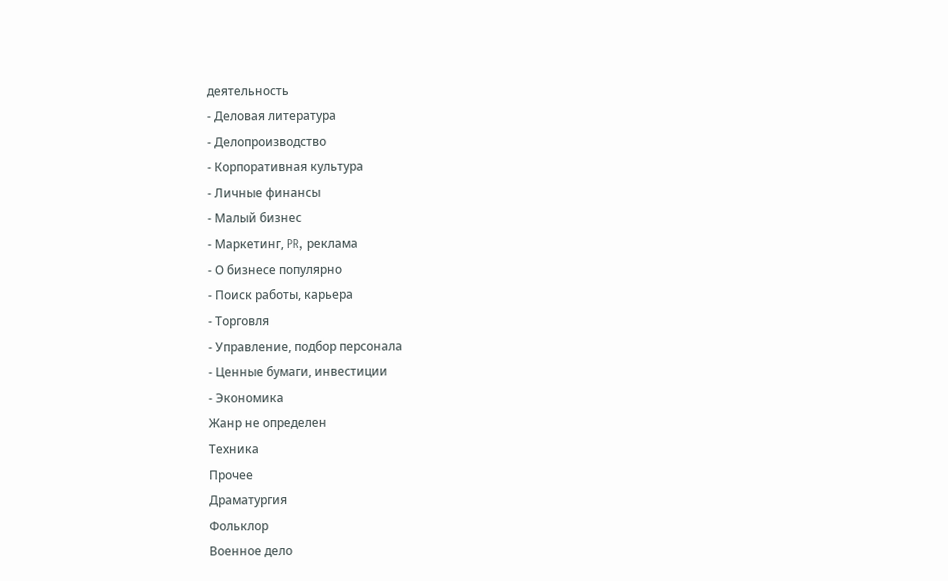деятельность
- Деловая литература
- Делопроизводство
- Корпоративная культура
- Личные финансы
- Малый бизнес
- Маркетинг, PR, реклама
- О бизнесе популярно
- Поиск работы, карьера
- Торговля
- Управление, подбор персонала
- Ценные бумаги, инвестиции
- Экономика
Жанр не определен
Техника
Прочее
Драматургия
Фольклор
Военное дело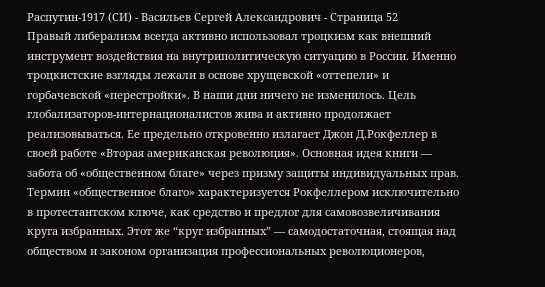Распутин-1917 (СИ) - Васильев Сергей Александрович - Страница 52
Правый либерализм всегда активно использовал троцкизм как внешний инструмент воздействия на внутриполитическую ситуацию в России. Именно троцкистские взгляды лежали в основе хрущевской «оттепели» и горбачевской «перестройки». В наши дни ничего не изменилось. Цель глобализаторов-интернационалистов жива и активно продолжает реализовываться. Ее предельно откровенно излагает Джон Д.Рокфеллер в своей работе «Вторая американская революция». Основная идея книги — забота об «общественном благе» через призму защиты индивидуальных прав. Термин «общественное благо» характеризуется Рокфеллером исключительно в протестантском ключе, как средство и предлог для самовозвеличивания круга избранных. Этот же “круг избранных” — самодостаточная, стоящая над обществом и законом организация профессиональных революционеров,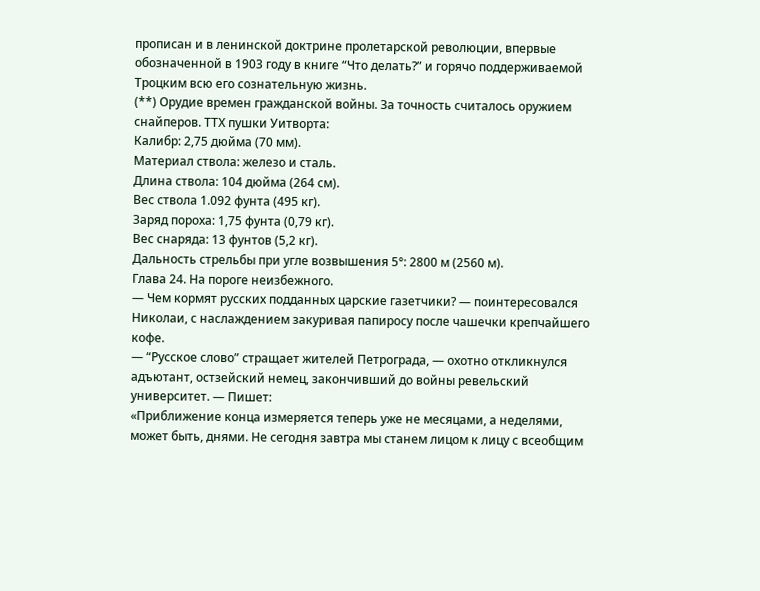прописан и в ленинской доктрине пролетарской революции, впервые обозначенной в 1903 году в книге “Что делать?” и горячо поддерживаемой Троцким всю его сознательную жизнь.
(**) Орудие времен гражданской войны. За точность считалось оружием снайперов. ТТХ пушки Уитворта:
Калибр: 2,75 дюйма (70 мм).
Материал ствола: железо и сталь.
Длина ствола: 104 дюйма (264 см).
Вес ствола 1.092 фунта (495 кг).
Заряд пороха: 1,75 фунта (0,79 кг).
Вес снаряда: 13 фунтов (5,2 кг).
Дальность стрельбы при угле возвышения 5°: 2800 м (2560 м).
Глава 24. На пороге неизбежного.
— Чем кормят русских подданных царские газетчики? — поинтересовался Николаи, с наслаждением закуривая папиросу после чашечки крепчайшего кофе.
— “Русское слово” стращает жителей Петрограда, — охотно откликнулся адъютант, остзейский немец, закончивший до войны ревельский университет. — Пишет:
«Приближение конца измеряется теперь уже не месяцами, а неделями, может быть, днями. Не сегодня завтра мы станем лицом к лицу с всеобщим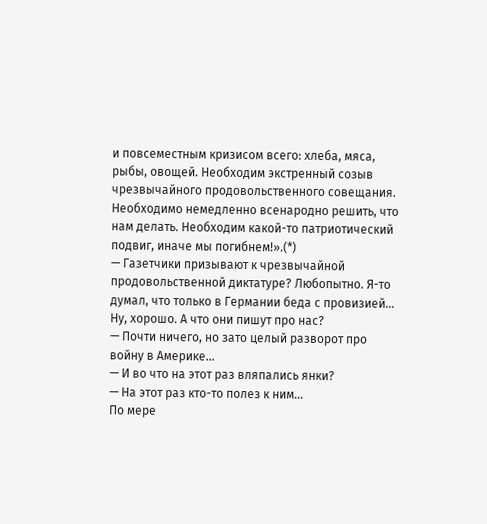и повсеместным кризисом всего: хлеба, мяса, рыбы, овощей. Необходим экстренный созыв чрезвычайного продовольственного совещания. Необходимо немедленно всенародно решить, что нам делать. Необходим какой-то патриотический подвиг, иначе мы погибнем!».(*)
— Газетчики призывают к чрезвычайной продовольственной диктатуре? Любопытно. Я-то думал, что только в Германии беда с провизией… Ну, хорошо. А что они пишут про нас?
— Почти ничего, но зато целый разворот про войну в Америке…
— И во что на этот раз вляпались янки?
— На этот раз кто-то полез к ним…
По мере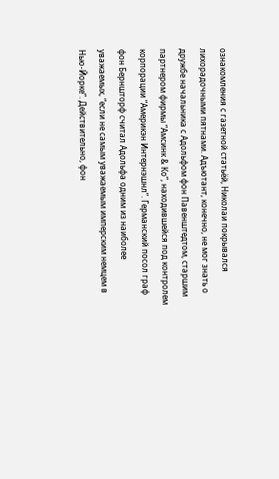ознакомления с газетной статьёй, Николаи покрывался лихорадочными пятнами. Адъютант, конечно, не мог знать о дружбе начальника с Адольфом фон Павенштедтом, старшим партнером фирмы “Амсинк & Ко”, находившейся под контролем корпорации “Америкэн Интернэшнл”. Германский посол граф фон Берншторф считал Адольфа одним из наиболее уважаемых, “если не самым уважаемым имперским немцем в Нью-Йорке”. Действительно, фон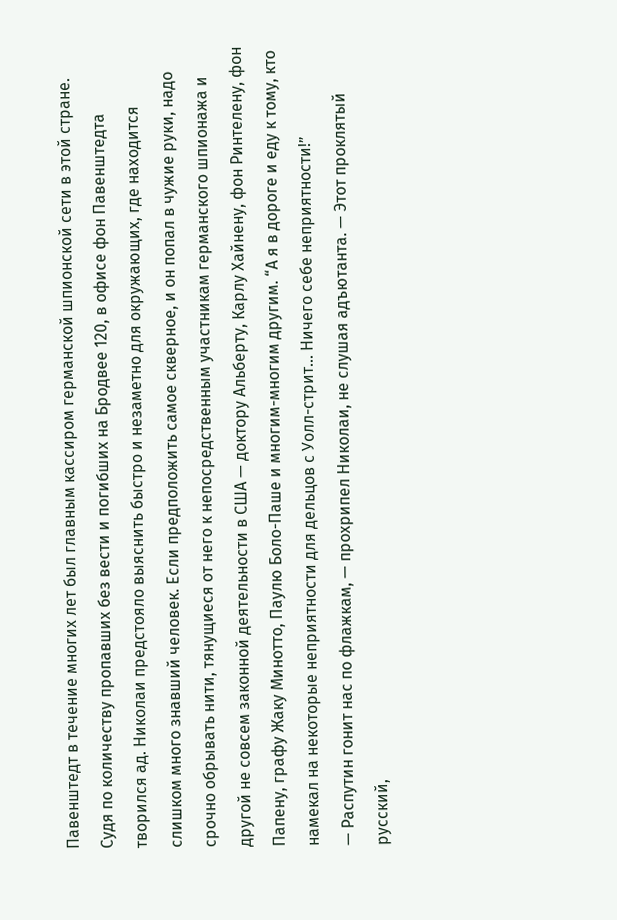Павенштедт в течение многих лет был главным кассиром германской шпионской сети в этой стране. Судя по количеству пропавших без вести и погибших на Бродвее 120, в офисе фон Павенштедта творился ад. Николаи предстояло выяснить быстро и незаметно для окружающих, где находится слишком много знавший человек. Если предположить самое скверное, и он попал в чужие руки, надо срочно обрывать нити, тянущиеся от него к непосредственным участникам германского шпионажа и другой не совсем законной деятельности в США — доктору Альберту, Карлу Хайнену, фон Ринтелену, фон Папену, графу Жаку Минотто, Паулю Боло-Паше и многим-многим другим. “А я в дороге и еду к тому, кто намекал на некоторые неприятности для дельцов с Уолл-стрит… Ничего себе неприятности!”
— Распутин гонит нас по флажкам, — прохрипел Николаи, не слушая адъютанта. — Этот проклятый русский,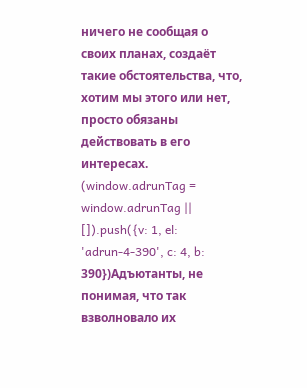ничего не сообщая о своих планах, создаёт такие обстоятельства, что, хотим мы этого или нет, просто обязаны действовать в его интересах.
(window.adrunTag = window.adrunTag || []).push({v: 1, el: 'adrun-4-390', c: 4, b: 390})Адъютанты, не понимая, что так взволновало их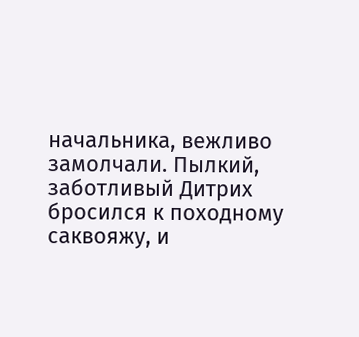начальника, вежливо замолчали. Пылкий, заботливый Дитрих бросился к походному саквояжу, и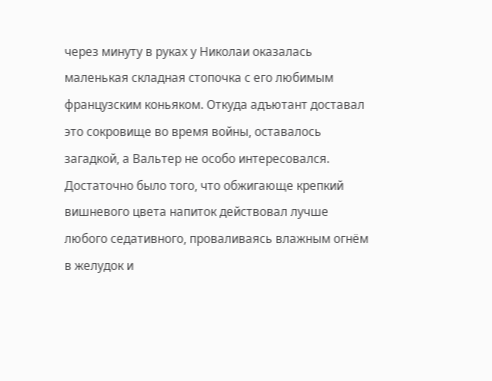через минуту в руках у Николаи оказалась маленькая складная стопочка с его любимым французским коньяком. Откуда адъютант доставал это сокровище во время войны, оставалось загадкой, а Вальтер не особо интересовался. Достаточно было того, что обжигающе крепкий вишневого цвета напиток действовал лучше любого седативного, проваливаясь влажным огнём в желудок и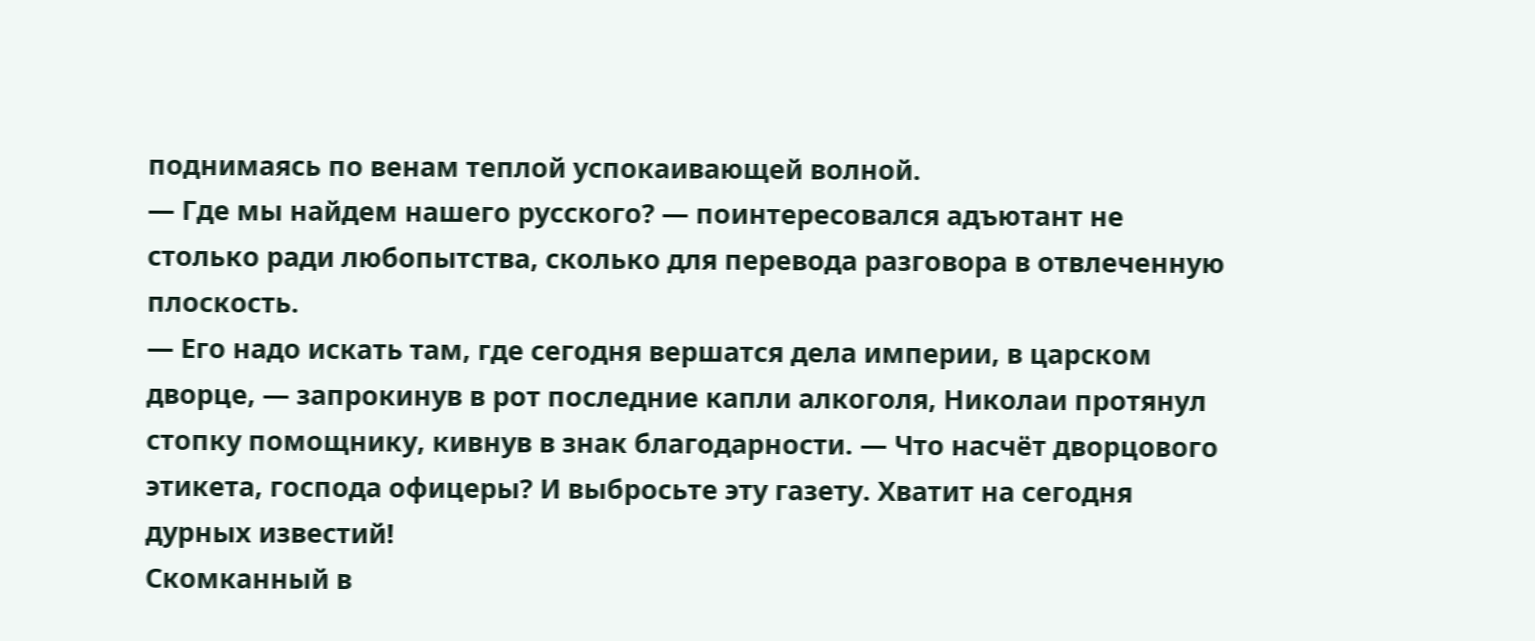поднимаясь по венам теплой успокаивающей волной.
— Где мы найдем нашего русского? — поинтересовался адъютант не столько ради любопытства, сколько для перевода разговора в отвлеченную плоскость.
— Его надо искать там, где сегодня вершатся дела империи, в царском дворце, — запрокинув в рот последние капли алкоголя, Николаи протянул стопку помощнику, кивнув в знак благодарности. — Что насчёт дворцового этикета, господа офицеры? И выбросьте эту газету. Хватит на сегодня дурных известий!
Скомканный в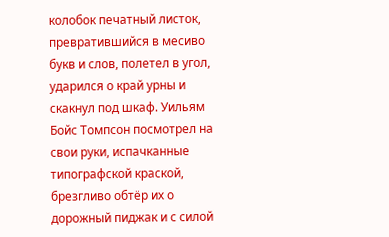колобок печатный листок, превратившийся в месиво букв и слов, полетел в угол, ударился о край урны и скакнул под шкаф. Уильям Бойс Томпсон посмотрел на свои руки, испачканные типографской краской, брезгливо обтёр их о дорожный пиджак и с силой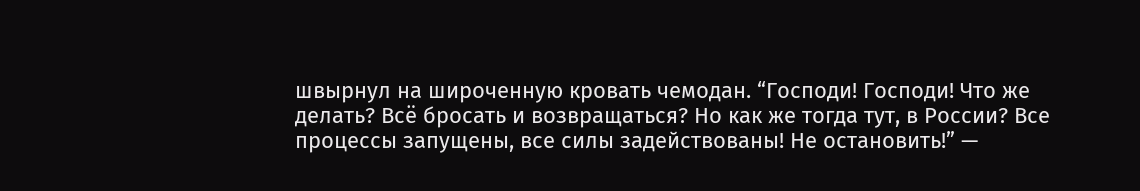швырнул на широченную кровать чемодан. “Господи! Господи! Что же делать? Всё бросать и возвращаться? Но как же тогда тут, в России? Все процессы запущены, все силы задействованы! Не остановить!” —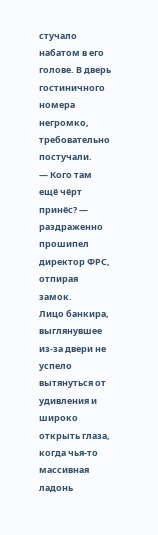стучало набатом в его голове. В дверь гостиничного номера негромко, требовательно постучали.
— Кого там ещё чёрт принёс? — раздраженно прошипел директор ФРС, отпирая замок.
Лицо банкира, выглянувшее из-за двери не успело вытянуться от удивления и широко открыть глаза, когда чья-то массивная ладонь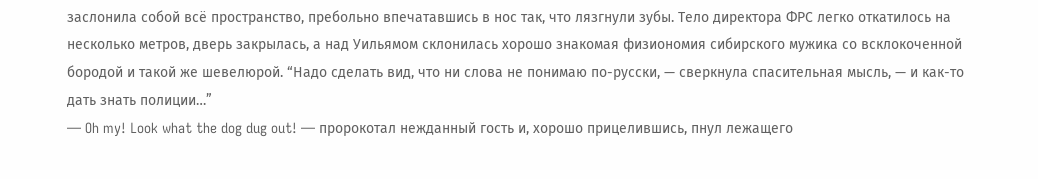заслонила собой всё пространство, пребольно впечатавшись в нос так, что лязгнули зубы. Тело директора ФРС легко откатилось на несколько метров, дверь закрылась, а над Уильямом склонилась хорошо знакомая физиономия сибирского мужика со всклокоченной бородой и такой же шевелюрой. “Надо сделать вид, что ни слова не понимаю по-русски, — сверкнула спасительная мысль, — и как-то дать знать полиции…”
— Oh my! Look what the dog dug out! — пророкотал нежданный гость и, хорошо прицелившись, пнул лежащего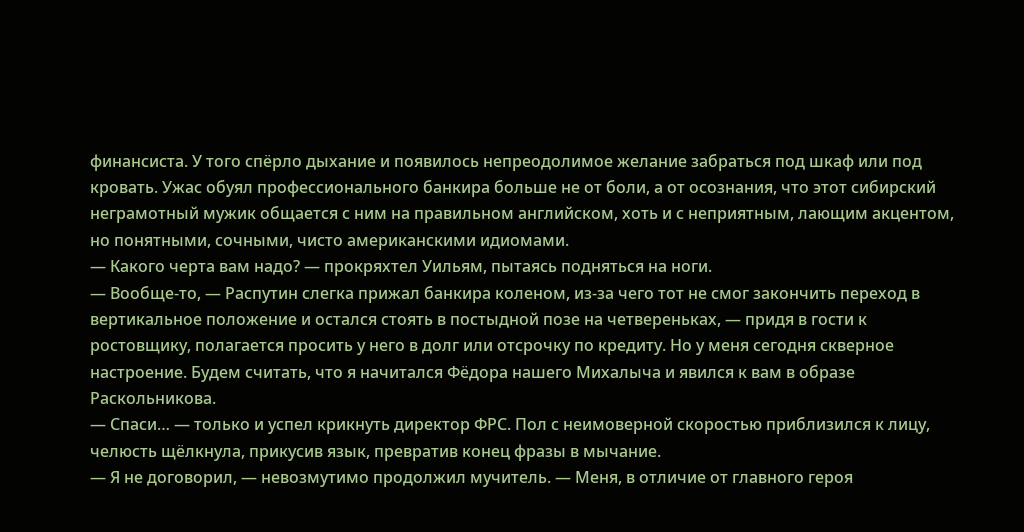финансиста. У того спёрло дыхание и появилось непреодолимое желание забраться под шкаф или под кровать. Ужас обуял профессионального банкира больше не от боли, а от осознания, что этот сибирский неграмотный мужик общается с ним на правильном английском, хоть и с неприятным, лающим акцентом, но понятными, сочными, чисто американскими идиомами.
— Какого черта вам надо? — прокряхтел Уильям, пытаясь подняться на ноги.
— Вообще-то, — Распутин слегка прижал банкира коленом, из-за чего тот не смог закончить переход в вертикальное положение и остался стоять в постыдной позе на четвереньках, — придя в гости к ростовщику, полагается просить у него в долг или отсрочку по кредиту. Но у меня сегодня скверное настроение. Будем считать, что я начитался Фёдора нашего Михалыча и явился к вам в образе Раскольникова.
— Спаси… — только и успел крикнуть директор ФРС. Пол с неимоверной скоростью приблизился к лицу, челюсть щёлкнула, прикусив язык, превратив конец фразы в мычание.
— Я не договорил, — невозмутимо продолжил мучитель. — Меня, в отличие от главного героя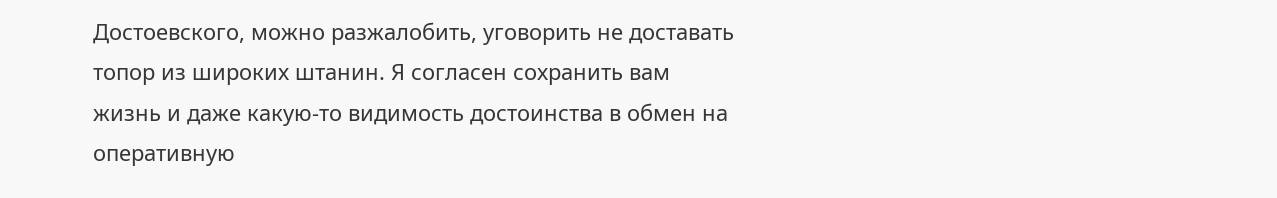Достоевского, можно разжалобить, уговорить не доставать топор из широких штанин. Я согласен сохранить вам жизнь и даже какую-то видимость достоинства в обмен на оперативную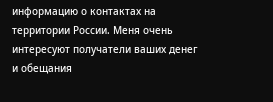информацию о контактах на территории России. Меня очень интересуют получатели ваших денег и обещания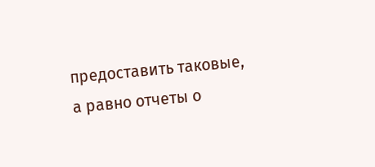предоставить таковые, а равно отчеты о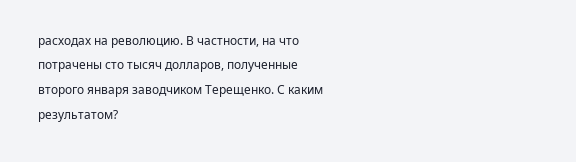расходах на революцию. В частности, на что потрачены сто тысяч долларов, полученные второго января заводчиком Терещенко. С каким результатом?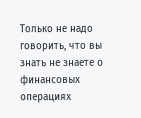Только не надо говорить, что вы знать не знаете о финансовых операциях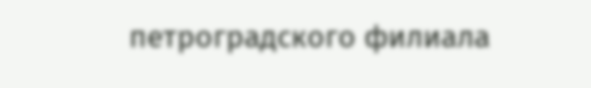петроградского филиала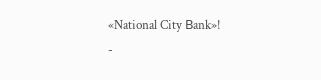«National City Вank»!
-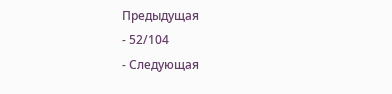Предыдущая
- 52/104
- Следующая